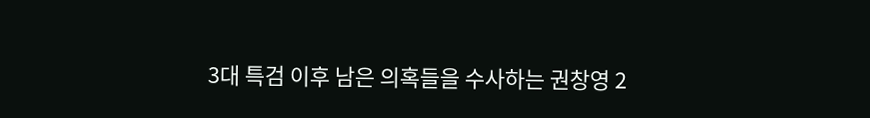3대 특검 이후 남은 의혹들을 수사하는 권창영 2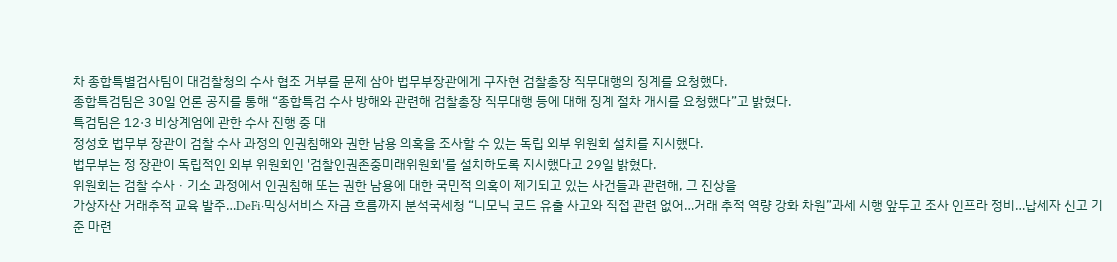차 종합특별검사팀이 대검찰청의 수사 협조 거부를 문제 삼아 법무부장관에게 구자현 검찰총장 직무대행의 징계를 요청했다.
종합특검팀은 30일 언론 공지를 통해 “종합특검 수사 방해와 관련해 검찰총장 직무대행 등에 대해 징계 절차 개시를 요청했다”고 밝혔다.
특검팀은 12·3 비상계엄에 관한 수사 진행 중 대
정성호 법무부 장관이 검찰 수사 과정의 인권침해와 권한 남용 의혹을 조사할 수 있는 독립 외부 위원회 설치를 지시했다.
법무부는 정 장관이 독립적인 외부 위원회인 '검찰인권존중미래위원회'를 설치하도록 지시했다고 29일 밝혔다.
위원회는 검찰 수사ㆍ기소 과정에서 인권침해 또는 권한 남용에 대한 국민적 의혹이 제기되고 있는 사건들과 관련해, 그 진상을
가상자산 거래추적 교육 발주…DeFi·믹싱서비스 자금 흐름까지 분석국세청 “니모닉 코드 유출 사고와 직접 관련 없어…거래 추적 역량 강화 차원”과세 시행 앞두고 조사 인프라 정비…납세자 신고 기준 마련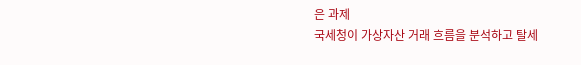은 과제
국세청이 가상자산 거래 흐름을 분석하고 탈세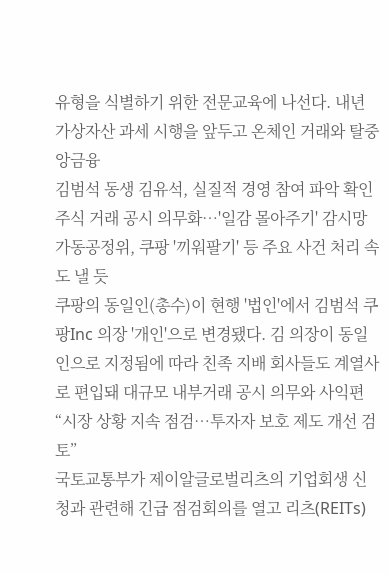유형을 식별하기 위한 전문교육에 나선다. 내년 가상자산 과세 시행을 앞두고 온체인 거래와 탈중앙금융
김범석 동생 김유석, 실질적 경영 참여 파악 확인주식 거래 공시 의무화…'일감 몰아주기' 감시망 가동공정위, 쿠팡 '끼워팔기' 등 주요 사건 처리 속도 낼 듯
쿠팡의 동일인(총수)이 현행 '법인'에서 김범석 쿠팡Inc 의장 '개인'으로 변경됐다. 김 의장이 동일인으로 지정됨에 따라 친족 지배 회사들도 계열사로 편입돼 대규모 내부거래 공시 의무와 사익편
“시장 상황 지속 점검⋯투자자 보호 제도 개선 검토”
국토교통부가 제이알글로벌리츠의 기업회생 신청과 관련해 긴급 점검회의를 열고 리츠(REITs)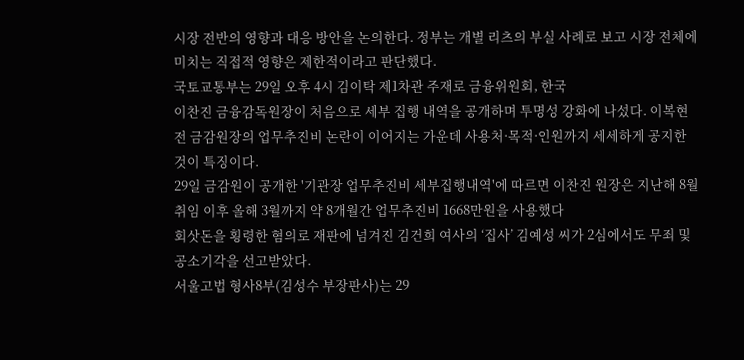시장 전반의 영향과 대응 방안을 논의한다. 정부는 개별 리츠의 부실 사례로 보고 시장 전체에 미치는 직접적 영향은 제한적이라고 판단했다.
국토교통부는 29일 오후 4시 김이탁 제1차관 주재로 금융위원회, 한국
이찬진 금융감독원장이 처음으로 세부 집행 내역을 공개하며 투명성 강화에 나섰다. 이복현 전 금감원장의 업무추진비 논란이 이어지는 가운데 사용처·목적·인원까지 세세하게 공지한 것이 특징이다.
29일 금감원이 공개한 '기관장 업무추진비 세부집행내역'에 따르면 이찬진 원장은 지난해 8월 취임 이후 올해 3월까지 약 8개월간 업무추진비 1668만원을 사용했다
회삿돈을 횡령한 혐의로 재판에 넘겨진 김건희 여사의 ‘집사’ 김예성 씨가 2심에서도 무죄 및 공소기각을 선고받았다.
서울고법 형사8부(김성수 부장판사)는 29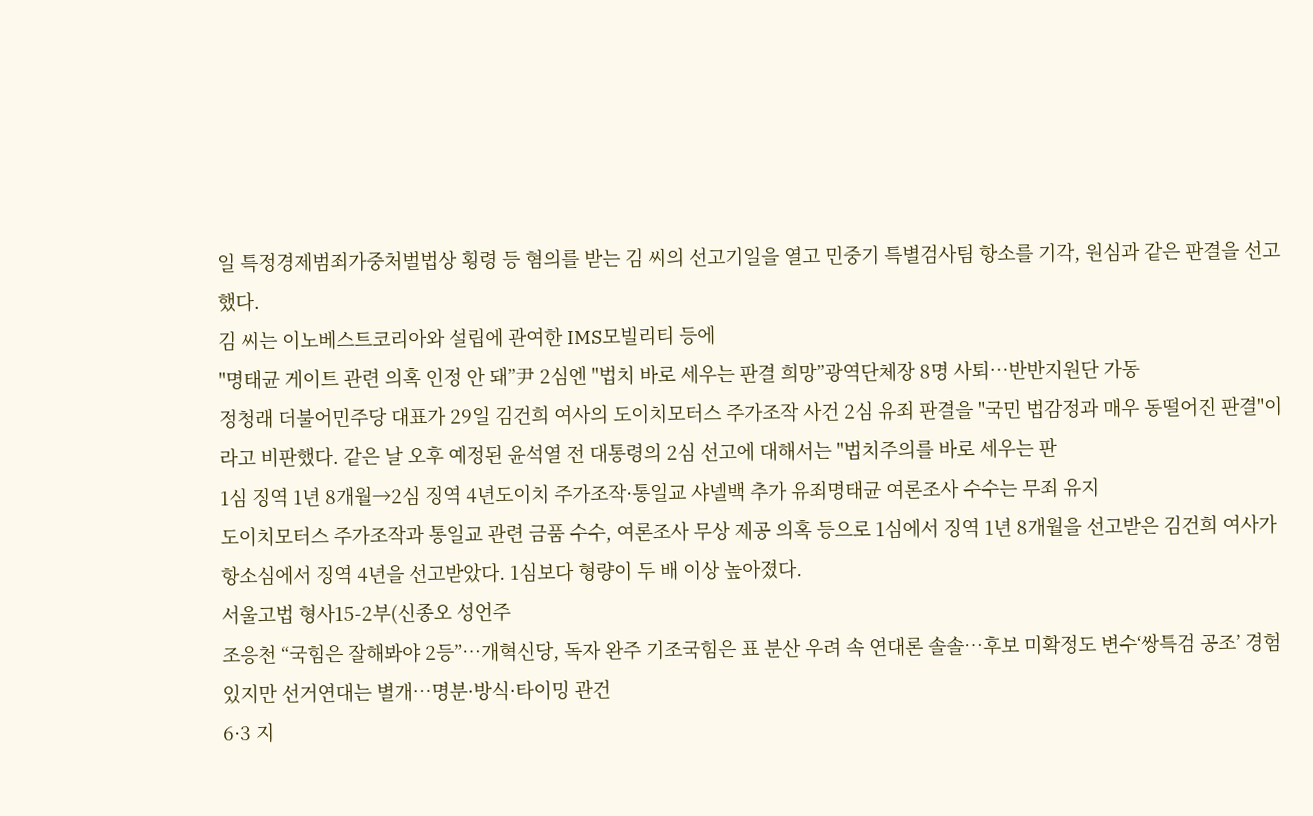일 특정경제범죄가중처벌법상 횡령 등 혐의를 받는 김 씨의 선고기일을 열고 민중기 특별검사팀 항소를 기각, 원심과 같은 판결을 선고했다.
김 씨는 이노베스트코리아와 설립에 관여한 IMS모빌리티 등에
"명태균 게이트 관련 의혹 인정 안 돼”尹 2심엔 "법치 바로 세우는 판결 희망”광역단체장 8명 사퇴…반반지원단 가동
정청래 더불어민주당 대표가 29일 김건희 여사의 도이치모터스 주가조작 사건 2심 유죄 판결을 "국민 법감정과 매우 동떨어진 판결"이라고 비판했다. 같은 날 오후 예정된 윤석열 전 대통령의 2심 선고에 대해서는 "법치주의를 바로 세우는 판
1심 징역 1년 8개월→2심 징역 4년도이치 주가조작·통일교 샤넬백 추가 유죄명태균 여론조사 수수는 무죄 유지
도이치모터스 주가조작과 통일교 관련 금품 수수, 여론조사 무상 제공 의혹 등으로 1심에서 징역 1년 8개월을 선고받은 김건희 여사가 항소심에서 징역 4년을 선고받았다. 1심보다 형량이 두 배 이상 높아졌다.
서울고법 형사15-2부(신종오 성언주
조응천 “국힘은 잘해봐야 2등”…개혁신당, 독자 완주 기조국힘은 표 분산 우려 속 연대론 솔솔…후보 미확정도 변수‘쌍특검 공조’ 경험 있지만 선거연대는 별개…명분·방식·타이밍 관건
6·3 지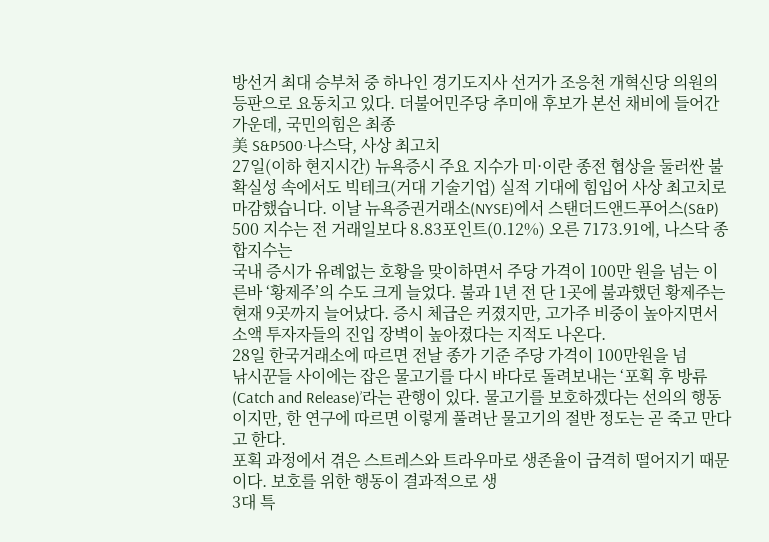방선거 최대 승부처 중 하나인 경기도지사 선거가 조응천 개혁신당 의원의 등판으로 요동치고 있다. 더불어민주당 추미애 후보가 본선 채비에 들어간 가운데, 국민의힘은 최종
美 S&P500·나스닥, 사상 최고치
27일(이하 현지시간) 뉴욕증시 주요 지수가 미·이란 종전 협상을 둘러싼 불확실성 속에서도 빅테크(거대 기술기업) 실적 기대에 힘입어 사상 최고치로 마감했습니다. 이날 뉴욕증권거래소(NYSE)에서 스탠더드앤드푸어스(S&P) 500 지수는 전 거래일보다 8.83포인트(0.12%) 오른 7173.91에, 나스닥 종합지수는
국내 증시가 유례없는 호황을 맞이하면서 주당 가격이 100만 원을 넘는 이른바 ‘황제주’의 수도 크게 늘었다. 불과 1년 전 단 1곳에 불과했던 황제주는 현재 9곳까지 늘어났다. 증시 체급은 커졌지만, 고가주 비중이 높아지면서 소액 투자자들의 진입 장벽이 높아졌다는 지적도 나온다.
28일 한국거래소에 따르면 전날 종가 기준 주당 가격이 100만원을 넘
낚시꾼들 사이에는 잡은 물고기를 다시 바다로 돌려보내는 ‘포획 후 방류(Catch and Release)’라는 관행이 있다. 물고기를 보호하겠다는 선의의 행동이지만, 한 연구에 따르면 이렇게 풀려난 물고기의 절반 정도는 곧 죽고 만다고 한다.
포획 과정에서 겪은 스트레스와 트라우마로 생존율이 급격히 떨어지기 때문이다. 보호를 위한 행동이 결과적으로 생
3대 특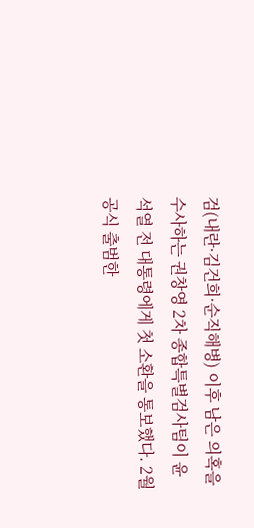검(내란·김건희·순직해병) 이후 남은 의혹을 수사하는 권창영 2차 종합특별검사팀이 윤석열 전 대통령에게 첫 소환을 통보했다. 2월 공식 출범한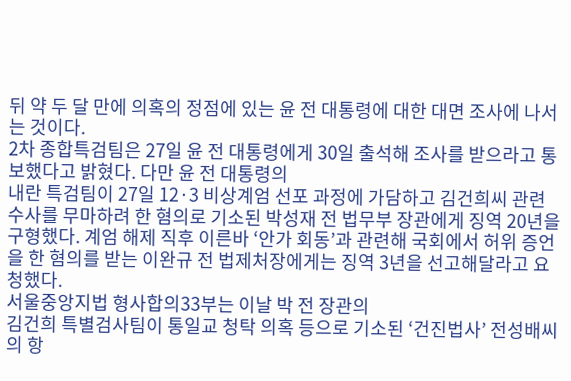뒤 약 두 달 만에 의혹의 정점에 있는 윤 전 대통령에 대한 대면 조사에 나서는 것이다.
2차 종합특검팀은 27일 윤 전 대통령에게 30일 출석해 조사를 받으라고 통보했다고 밝혔다. 다만 윤 전 대통령의
내란 특검팀이 27일 12·3 비상계엄 선포 과정에 가담하고 김건희씨 관련 수사를 무마하려 한 혐의로 기소된 박성재 전 법무부 장관에게 징역 20년을 구형했다. 계엄 해제 직후 이른바 ‘안가 회동’과 관련해 국회에서 허위 증언을 한 혐의를 받는 이완규 전 법제처장에게는 징역 3년을 선고해달라고 요청했다.
서울중앙지법 형사합의33부는 이날 박 전 장관의
김건희 특별검사팀이 통일교 청탁 의혹 등으로 기소된 ‘건진법사’ 전성배씨의 항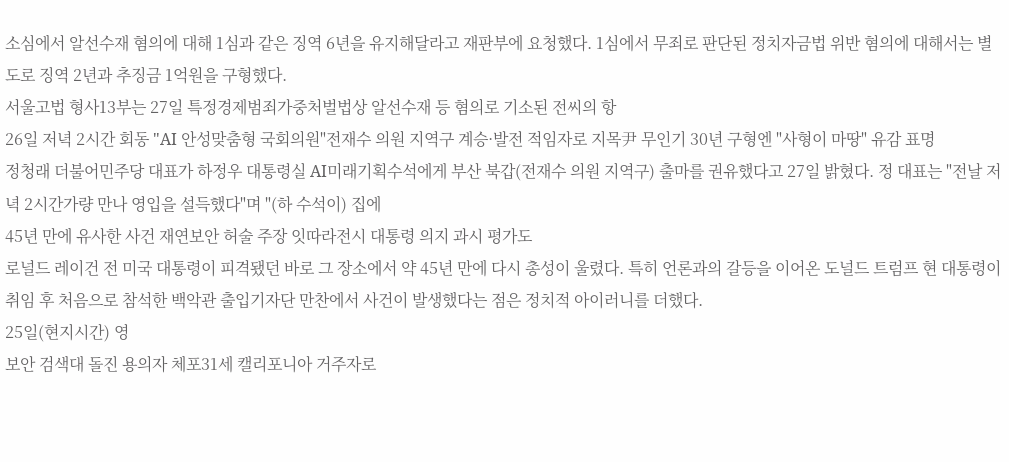소심에서 알선수재 혐의에 대해 1심과 같은 징역 6년을 유지해달라고 재판부에 요청했다. 1심에서 무죄로 판단된 정치자금법 위반 혐의에 대해서는 별도로 징역 2년과 추징금 1억원을 구형했다.
서울고법 형사13부는 27일 특정경제범죄가중처벌법상 알선수재 등 혐의로 기소된 전씨의 항
26일 저녁 2시간 회동 "AI 안성맞춤형 국회의원"전재수 의원 지역구 계승·발전 적임자로 지목尹 무인기 30년 구형엔 "사형이 마땅" 유감 표명
정청래 더불어민주당 대표가 하정우 대통령실 AI미래기획수석에게 부산 북갑(전재수 의원 지역구) 출마를 권유했다고 27일 밝혔다. 정 대표는 "전날 저녁 2시간가량 만나 영입을 설득했다"며 "(하 수석이) 집에
45년 만에 유사한 사건 재연보안 허술 주장 잇따라전시 대통령 의지 과시 평가도
로널드 레이건 전 미국 대통령이 피격됐던 바로 그 장소에서 약 45년 만에 다시 총성이 울렸다. 특히 언론과의 갈등을 이어온 도널드 트럼프 현 대통령이 취임 후 처음으로 참석한 백악관 출입기자단 만찬에서 사건이 발생했다는 점은 정치적 아이러니를 더했다.
25일(현지시간) 영
보안 검색대 돌진 용의자 체포31세 캘리포니아 거주자로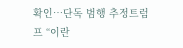확인…단독 범행 추정트럼프 “이란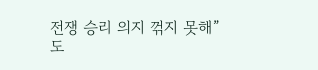전쟁 승리 의지 꺾지 못해”
도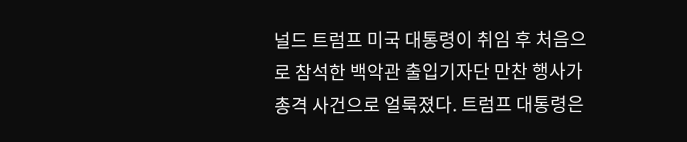널드 트럼프 미국 대통령이 취임 후 처음으로 참석한 백악관 출입기자단 만찬 행사가 총격 사건으로 얼룩졌다. 트럼프 대통령은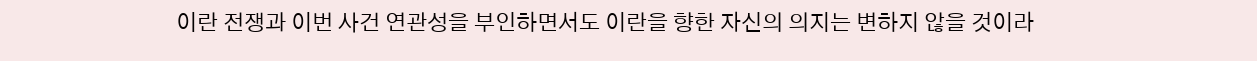이란 전쟁과 이번 사건 연관성을 부인하면서도 이란을 향한 자신의 의지는 변하지 않을 것이라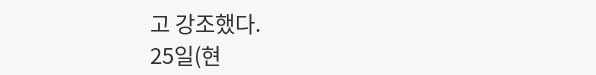고 강조했다.
25일(현